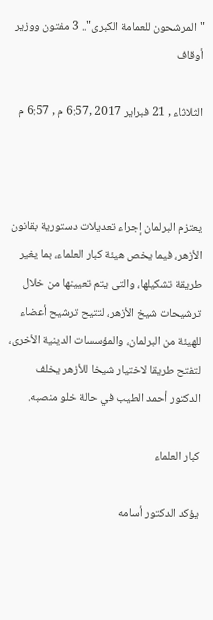"المرشحون للعمامة الكبرى".. 3 مفتون ووزير أوقاف

الثلاثاء , 21 فبراير 2017 ,6:57 م , 6:57 م



يعتزم البرلمان إجراء تعديلات دستورية بقانون الأزهر، فيما يخص هيئة كبار العلماء، بما يغير طريقة تشكيلها، والتى يتم تعيينها من خلال ترشيحات شيخ الأزهر، لتتيح ترشيح أعضاء للهيئة من البرلمان، والمؤسسات الدينية الأخرى، لتفتح طريقا لاختيار شيخا للأزهر يخلف الدكتور أحمد الطيب في حالة خلو منصبه.

كبار العلماء

يؤكد الدكتور أسامه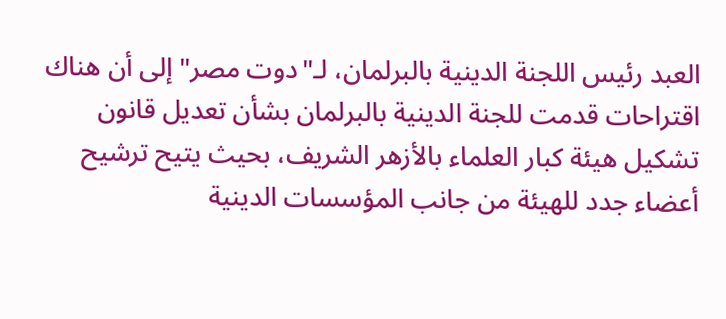العبد رئيس اللجنة الدينية بالبرلمان، لـ"دوت مصر" إلى أن هناك اقتراحات قدمت للجنة الدينية بالبرلمان بشأن تعديل قانون تشكيل هيئة كبار العلماء بالأزهر الشريف، بحيث يتيح ترشيح أعضاء جدد للهيئة من جانب المؤسسات الدينية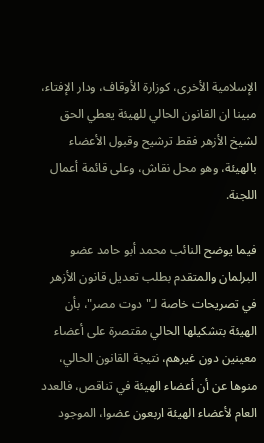الإسلامية الأخرى، كوزارة الأوقاف، ودار الإفتاء، مبينا ان القانون الحالي للهيئة يعطي الحق لشيخ الأزهر فقط ترشيح وقبول الأعضاء بالهيئة، وهو محل نقاش، وعلى قائمة أعمال اللجنة.

فيما يوضح النائب محمد أبو حامد عضو البرلمان والمتقدم بطلب تعديل قانون الأزهر في تصريحات خاصة لـ"دوت مصر"، بأن الهيئة بتشكيلها الحالي مقتصرة على أعضاء معينين دون غيرهم، نتيجة القانون الحالي، منوها عن أن أعضاء الهيئة في تناقص، فالعدد العام لأعضاء الهيئة اربعون عضوا، الموجود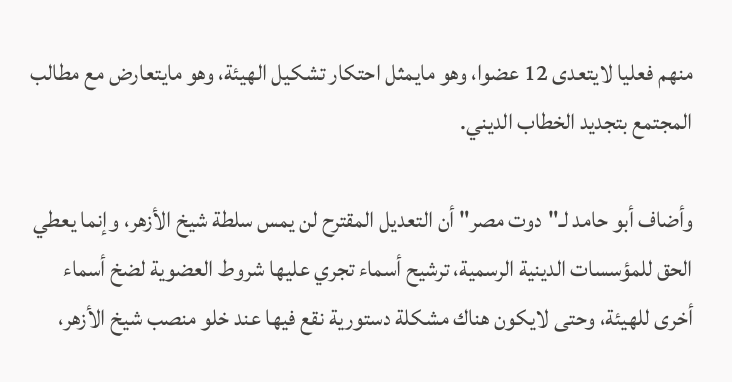منهم فعليا لايتعدى 12 عضوا، وهو مايمثل احتكار تشكيل الهيئة، وهو مايتعارض مع مطالب المجتمع بتجديد الخطاب الديني.

وأضاف أبو حامد لـ"دوت مصر" أن التعديل المقترح لن يمس سلطة شيخ الأزهر، وإنما يعطي الحق للمؤسسات الدينية الرسمية، ترشيح أسماء تجري عليها شروط العضوية لضخ أسماء أخرى للهيئة، وحتى لايكون هناك مشكلة دستورية نقع فيها عند خلو منصب شيخ الأزهر،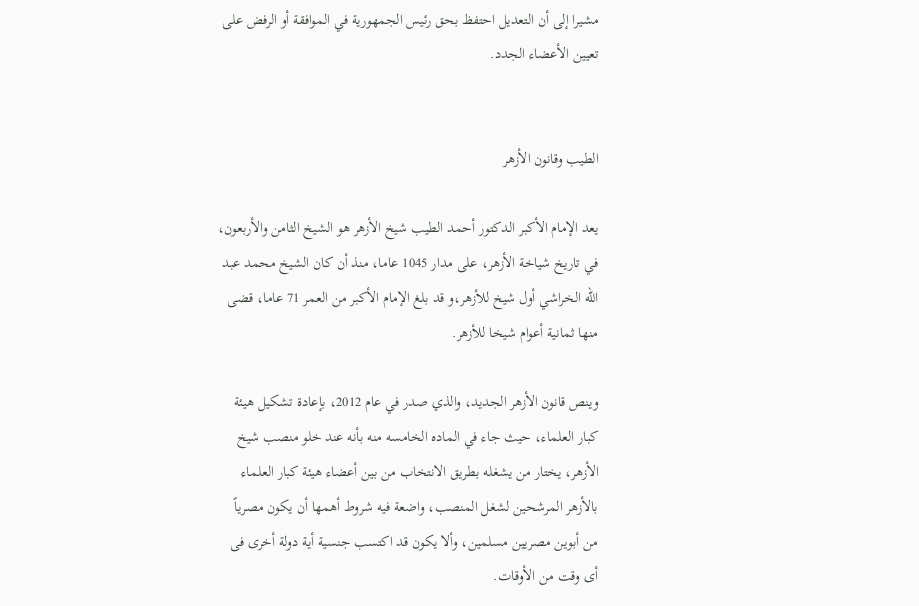مشيرا إلى أن التعديل احتفظ بحق رئيس الجمهورية في الموافقة أو الرفض على تعيين الأعضاء الجدد.


الطيب وقانون الأزهر

يعد الإمام الأكبر الدكتور أحمد الطيب شيخ الأزهر هو الشيخ الثامن والأربعون، في تاريخ شياخة الأزهر، على مدار 1045 عاما، منذ أن كان الشيخ محمد عبد الله الخراشي أول شيخ للأزهر،و قد بلغ الإمام الأكبر من العمر 71 عاما، قضى منها ثمانية أعوام شيخا للأزهر.

وينص قانون الأزهر الجديد، والذي صدر في عام 2012، بإعادة تشكيل هيئة كبار العلماء، حيث جاء في الماده الخامسه منه بأنه عند خلو منصب شيخ الأزهر، يختار من يشغله بطريق الانتخاب من بين أعضاء هيئة كبار العلماء بالأزهر المرشحين لشغل المنصب، واضعة فيه شروط أهمها أن يكون مصرياً من أبوين مصريين مسلمين، وألا يكون قد اكتسب جنسية أية دولة أخرى فى أى وقت من الأوقات.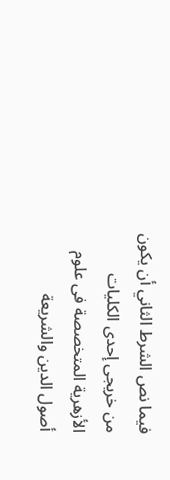فيما نص الشرط الثاني أن يكون من خريجى إحدى الكليات الأزهرية المتخصصة فى علوم أصول الدين والشريعة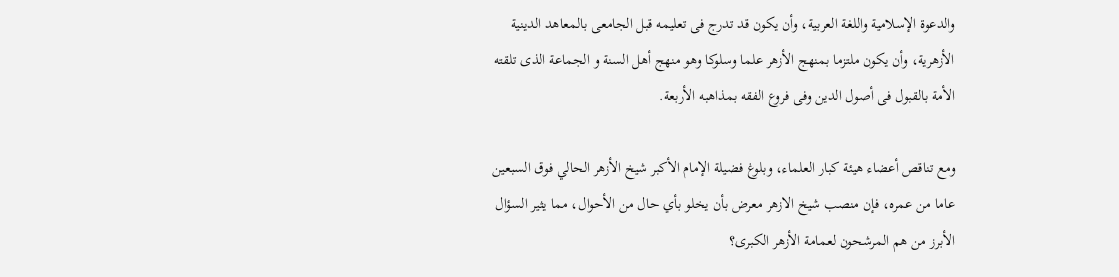والدعوة الإسلامية واللغة العربية، وأن يكون قد تدرج فى تعليمه قبل الجامعى بالمعاهد الدينية الأزهرية، وأن يكون ملتزما بمنهج الأزهر علما وسلوكا وهو منهج أهل السنة و الجماعة الذى تلقته الأمة بالقبول فى أصول الدين وفى فروع الفقه بمذاهبه الأربعة.

ومع تناقص أعضاء هيئة كبار العلماء، وبلوغ فضيلة الإمام الأكبر شيخ الأزهر الحالي فوق السبعين عاما من عمره، فإن منصب شيخ الازهر معرض بأن يخلو بأي حال من الأحوال، مما يثير السؤال الأبرز من هم المرشحون لعمامة الأزهر الكبرى؟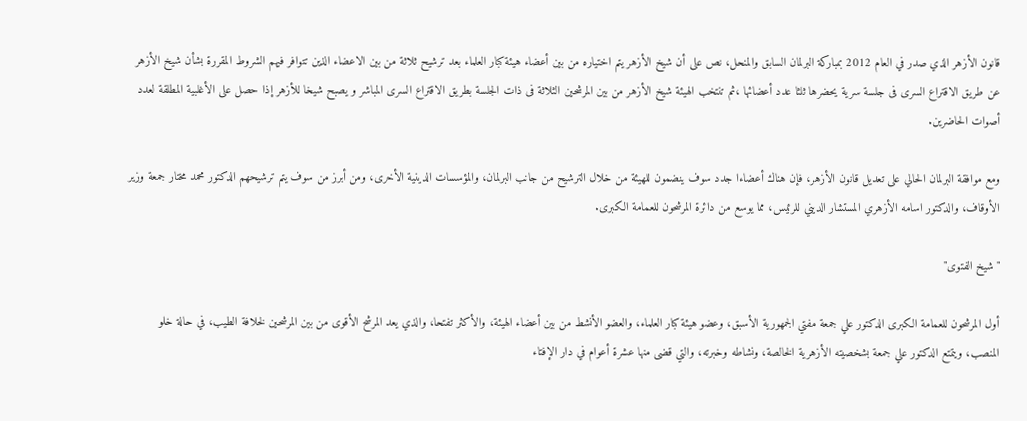قانون الأزهر الذي صدر في العام 2012 بمباركة البرلمان السابق والمنحل، نص على أن شيخ الأزهر يتم اختياره من بين أعضاء هيئة كبار العلماء بعد ترشيح ثلاثة من بين الاعضاء الذين تتوافر فيهم الشروط المقررة بشأن شيخ الأزهر عن طريق الاقتراع السرى فى جلسة سرية يحضرها ثلثا عدد أعضائها ،ثم تنتخب الهيئة شيخ الأزهر من بين المرشحين الثلاثة فى ذات الجلسة بطريق الاقتراع السرى المباشر و يصبح شيخا للأزهر إذا حصل على الأغلبية المطلقة لعدد أصوات الحاضرين.

ومع موافقة البرلمان الحالي على تعديل قانون الأزهر، فإن هناك أعضاءا جدد سوف ينضمون للهيئة من خلال الترشيح من جانب البرلمان، والمؤسسات الدينية الأخرى، ومن أبرز من سوف يتم ترشيحهم الدكتور محمد مختار جمعة وزير الأوقاف، والدكتور اسامه الأزهري المستشار الديني للرئيس، مما يوسع من دائرة المرشحون للعمامة الكبرى.

"شيخ الفتوى"

أول المرشحون للعمامة الكبرى الدكتور علي جمعة مفتي الجمهورية الأسبق، وعضو هيئة كبار العلماء، والعضو الأنشط من بين أعضاء الهيئة، والأكثر تفتحا، والذي يعد المرشح الأقوى من بين المرشحين لخلافة الطيب، في حالة خلو المنصب، ويتمتع الدكتور علي جمعة بشخصيته الأزهرية الخالصة، ونشاطه وخبرته، والتي قضى منها عشرة أعوام في دار الإفتاء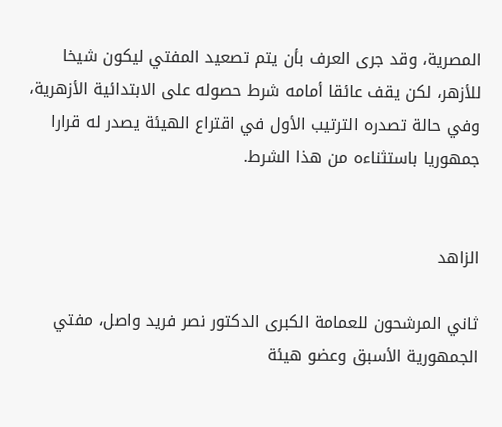المصرية، وقد جرى العرف بأن يتم تصعيد المفتي ليكون شيخا للأزهر، لكن يقف عائقا أمامه شرط حصوله على الابتدائية الأزهرية، وفي حالة تصدره الترتيب الأول في اقتراع الهيئة يصدر له قرارا جمهوريا باستثناءه من هذا الشرط.


الزاهد

ثاني المرشحون للعمامة الكبرى الدكتور نصر فريد واصل، مفتي الجمهورية الأسبق وعضو هيئة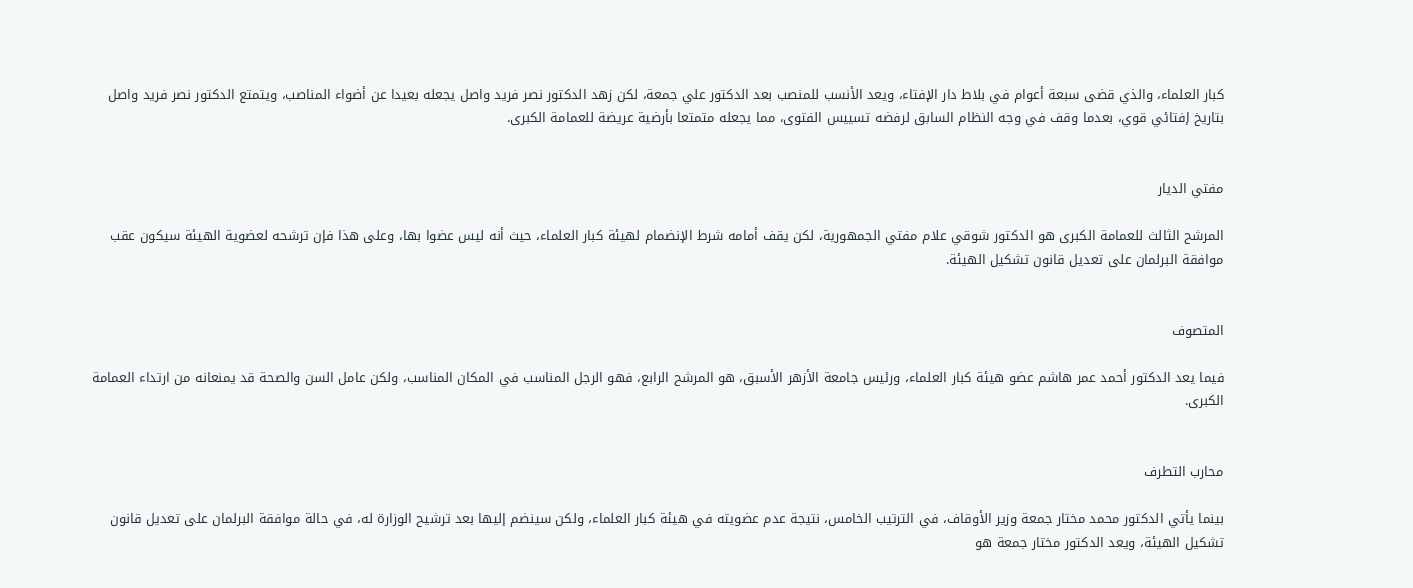كبار العلماء، والذي قضى سبعة أعوام في بلاط دار الإفتاء، ويعد الأنسب للمنصب بعد الدكتور علي جمعة، لكن زهد الدكتور نصر فريد واصل يجعله بعيدا عن أضواء المناصب، ويتمتع الدكتور نصر فريد واصل بتاريخ إفتائي قوي، بعدما وقف في وجه النظام السابق لرفضه تسييس الفتوى، مما يجعله متمتعا بأرضية عريضة للعمامة الكبرى.


مفتي الديار

المرشح الثالث للعمامة الكبرى هو الدكتور شوقي علام مفتي الجمهورية، لكن يقف أمامه شرط الإنضمام لهيئة كبار العلماء، حيث أنه ليس عضوا بها، وعلى هذا فإن ترشحه لعضوية الهيئة سيكون عقب موافقة البرلمان على تعديل قانون تشكيل الهيئة.


المتصوف

فيما يعد الدكتور أحمد عمر هاشم عضو هيئة كبار العلماء، ورئيس جامعة الأزهر الأسبق، هو المرشح الرابع، فهو الرجل المناسب في المكان المناسب، ولكن عامل السن والصحة قد يمنعانه من ارتداء العمامة الكبرى.


محارب التطرف

بينما يأتي الدكتور محمد مختار جمعة وزير الأوقاف، في الترتيب الخامس، نتيجة عدم عضويته في هيئة كبار العلماء، ولكن سينضم إليها بعد ترشيح الوزارة له، في حالة موافقة البرلمان على تعديل قانون تشكيل الهيئة، ويعد الدكتور مختار جمعة هو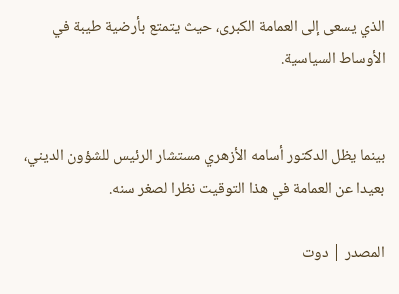الذي يسعى إلى العمامة الكبرى، حيث يتمتع بأرضية طيبة في الأوساط السياسية.


بينما يظل الدكتور أسامه الأزهري مستشار الرئيس للشؤون الديني، بعيدا عن العمامة في هذا التوقيت نظرا لصغر سنه.

المصدر | دوت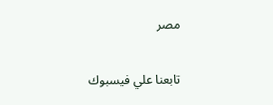مصر

تابعنا علي فيسبوك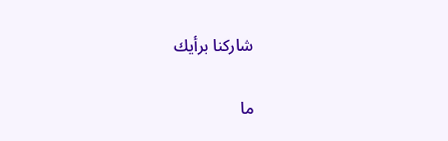شاركنا برأيك

ما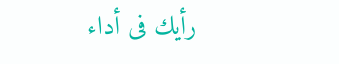رأيك فى أداء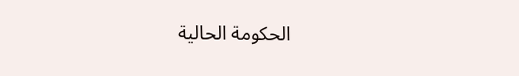الحكومة الحالية